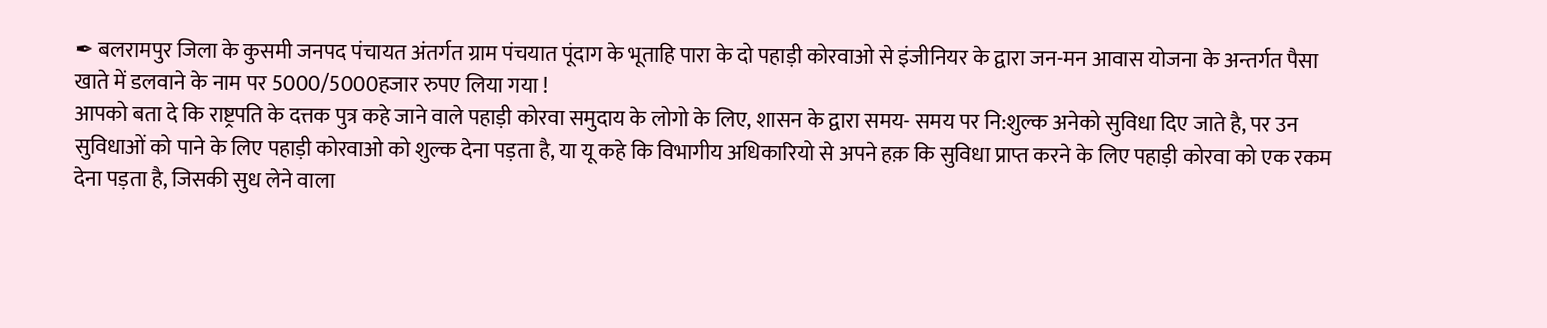✒ बलरामपुर जिला के कुसमी जनपद पंचायत अंतर्गत ग्राम पंचयात पूंदाग के भूताहि पारा के दो पहाड़ी कोरवाओ से इंजीनियर के द्वारा जन-मन आवास योजना के अन्तर्गत पैसा खाते में डलवाने के नाम पर 5000/5000हजार रुपए लिया गया !
आपको बता दे कि राष्ट्रपति के दत्तक पुत्र कहे जाने वाले पहाड़ी कोरवा समुदाय के लोगो के लिए, शासन के द्वारा समय- समय पर नि:शुल्क अनेको सुविधा दिए जाते है, पर उन सुविधाओं को पाने के लिए पहाड़ी कोरवाओ को शुल्क देना पड़ता है, या यू कहे कि विभागीय अधिकारियो से अपने हक़ कि सुविधा प्राप्त करने के लिए पहाड़ी कोरवा को एक रकम देना पड़ता है, जिसकी सुध लेने वाला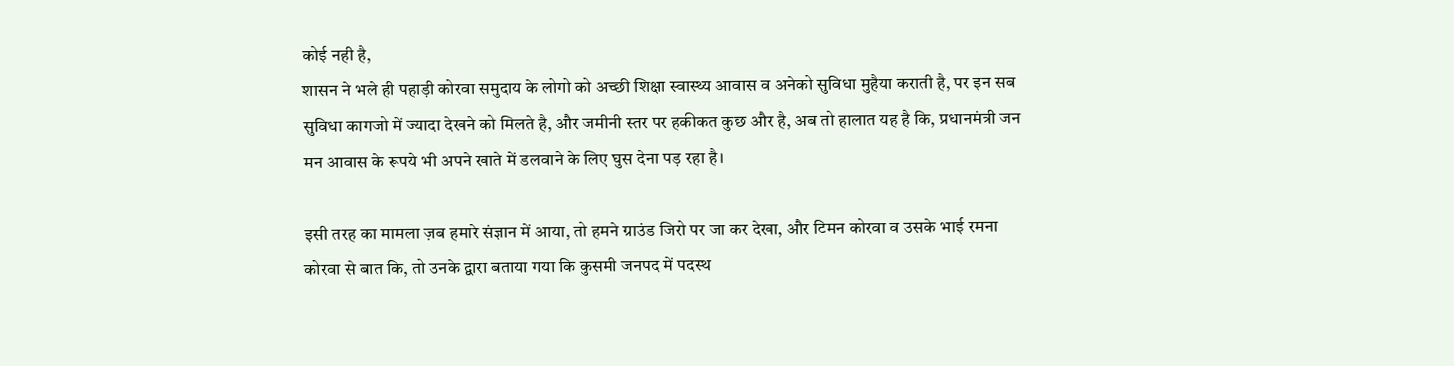कोई नही है,
शासन ने भले ही पहाड़ी कोरवा समुदाय के लोगो को अच्छी शिक्षा स्वास्थ्य आवास व अनेको सुविधा मुहैया कराती है, पर इन सब सुविधा कागजो में ज्यादा देखने को मिलते है, और जमीनी स्तर पर हकीकत कुछ और है, अब तो हालात यह है कि, प्रधानमंत्री जन मन आवास के रूपये भी अपने खाते में डलवाने के लिए घुस देना पड़ रहा है।

इसी तरह का मामला ज़ब हमारे संज्ञान में आया, तो हमने ग्राउंड जिरो पर जा कर देखा, और टिमन कोरवा व उसके भाई रमना कोरवा से बात कि, तो उनके द्वारा बताया गया कि कुसमी जनपद में पदस्थ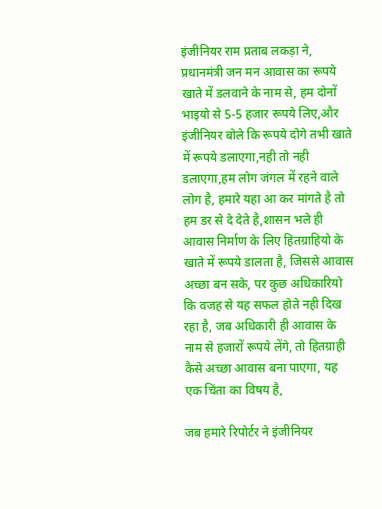इंजीनियर राम प्रताब लकड़ा ने, प्रधानमंत्री जन मन आवास का रूपये खाते में डलवाने के नाम से, हम दोनों भाइयो से 5-5 हजार रूपये लिए,और इंजीनियर बोले कि रूपये दोगे तभी खाते में रूपये डलाएगा,नही तो नही डलाएगा,हम लोग जंगल में रहने वाले लोग है, हमारे यहा आ कर मांगते है तो हम डर से दे देते है,शासन भले ही आवास निर्माण के लिए हितग्राहियो के खाते में रूपये डालता है, जिससे आवास अच्छा बन सके, पर कुछ अधिकारियो कि वजह से यह सफल होते नही दिख रहा है, जब अधिकारी ही आवास के नाम से हजारों रूपये लेंगे, तो हितग्राही कैसे अच्छा आवास बना पाएगा, यह एक चिंता का विषय है,

जब हमारे रिपोर्टर ने इंजीनियर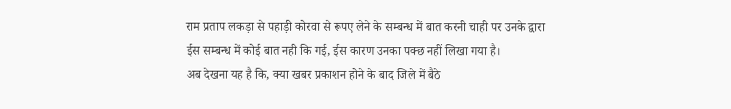राम प्रताप लकड़ा से पहाड़ी कोरवा से रूपए लेने के सम्बन्ध में बात करनी चाही पर उनके द्वारा ईस सम्बन्ध में कोई बात नही कि गई, ईस कारण उनका पक्छ नहीं लिखा गया है।
अब देखना यह है कि, क्या खबर प्रकाशन होने के बाद जिले में बैठे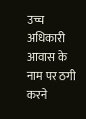उच्च अधिकारी आवास के नाम पर ठगी करने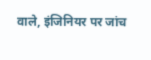वाले, इंजिनियर पर जांच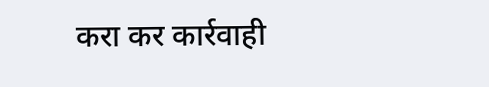करा कर कार्रवाही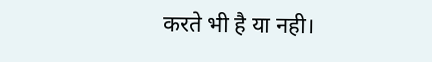करते भी है या नही।